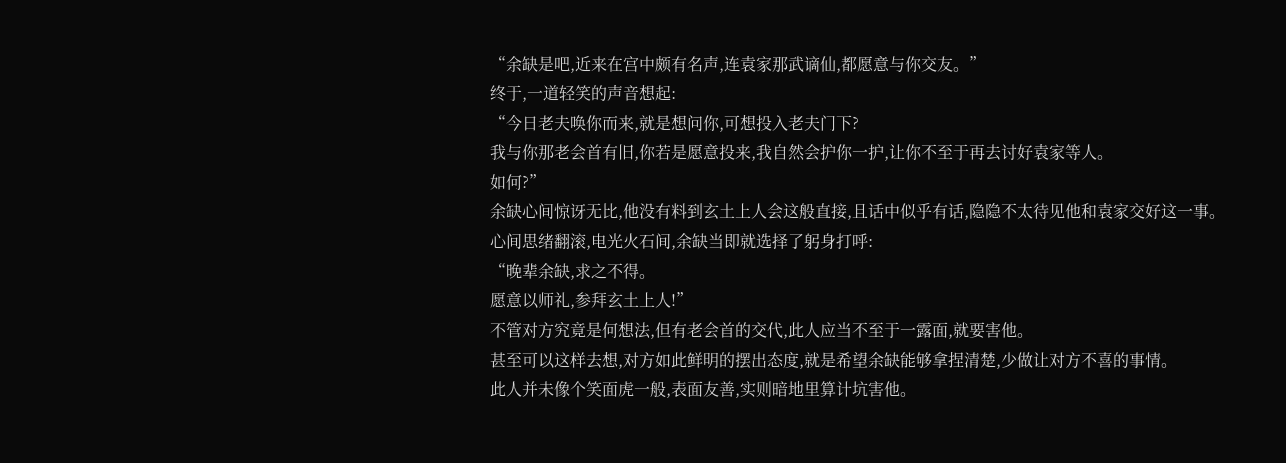“余缺是吧,近来在宫中颇有名声,连袁家那武谪仙,都愿意与你交友。”
终于,一道轻笑的声音想起:
“今日老夫唤你而来,就是想问你,可想投入老夫门下?
我与你那老会首有旧,你若是愿意投来,我自然会护你一护,让你不至于再去讨好袁家等人。
如何?”
余缺心间惊讶无比,他没有料到玄土上人会这般直接,且话中似乎有话,隐隐不太待见他和袁家交好这一事。
心间思绪翻滚,电光火石间,余缺当即就选择了躬身打呼:
“晚辈余缺,求之不得。
愿意以师礼,参拜玄土上人!”
不管对方究竟是何想法,但有老会首的交代,此人应当不至于一露面,就要害他。
甚至可以这样去想,对方如此鲜明的摆出态度,就是希望余缺能够拿捏清楚,少做让对方不喜的事情。
此人并未像个笑面虎一般,表面友善,实则暗地里算计坑害他。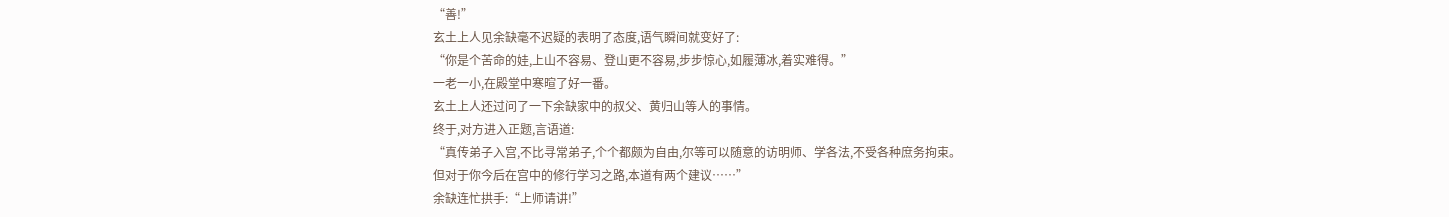“善!”
玄土上人见余缺毫不迟疑的表明了态度,语气瞬间就变好了:
“你是个苦命的娃,上山不容易、登山更不容易,步步惊心,如履薄冰,着实难得。”
一老一小,在殿堂中寒暄了好一番。
玄土上人还过问了一下余缺家中的叔父、黄归山等人的事情。
终于,对方进入正题,言语道:
“真传弟子入宫,不比寻常弟子,个个都颇为自由,尔等可以随意的访明师、学各法,不受各种庶务拘束。
但对于你今后在宫中的修行学习之路,本道有两个建议……”
余缺连忙拱手:“上师请讲!”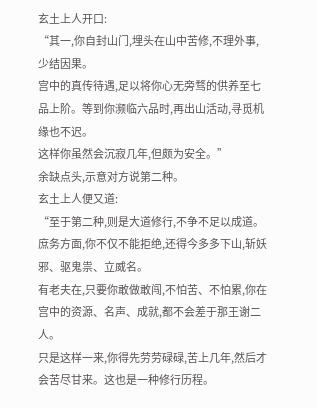玄土上人开口:
“其一,你自封山门,埋头在山中苦修,不理外事,少结因果。
宫中的真传待遇,足以将你心无旁骛的供养至七品上阶。等到你濒临六品时,再出山活动,寻觅机缘也不迟。
这样你虽然会沉寂几年,但颇为安全。”
余缺点头,示意对方说第二种。
玄土上人便又道:
“至于第二种,则是大道修行,不争不足以成道。
庶务方面,你不仅不能拒绝,还得今多多下山,斩妖邪、驱鬼祟、立威名。
有老夫在,只要你敢做敢闯,不怕苦、不怕累,你在宫中的资源、名声、成就,都不会差于那王谢二人。
只是这样一来,你得先劳劳碌碌,苦上几年,然后才会苦尽甘来。这也是一种修行历程。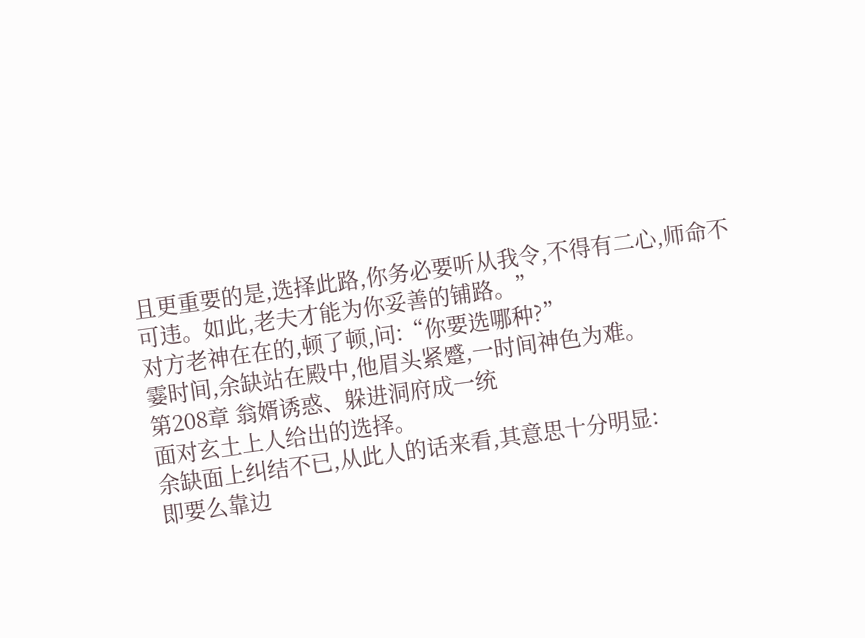且更重要的是,选择此路,你务必要听从我令,不得有二心,师命不可违。如此,老夫才能为你妥善的铺路。”
对方老神在在的,顿了顿,问:“你要选哪种?”
霎时间,余缺站在殿中,他眉头紧蹙,一时间神色为难。
第208章 翁婿诱惑、躲进洞府成一统
面对玄土上人给出的选择。
余缺面上纠结不已,从此人的话来看,其意思十分明显:
即要么靠边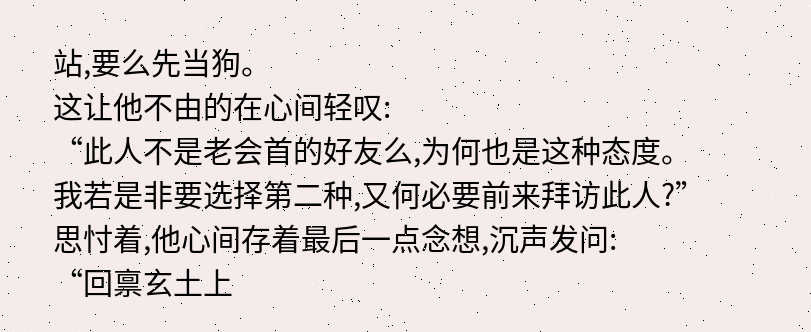站,要么先当狗。
这让他不由的在心间轻叹:
“此人不是老会首的好友么,为何也是这种态度。
我若是非要选择第二种,又何必要前来拜访此人?”
思忖着,他心间存着最后一点念想,沉声发问:
“回禀玄土上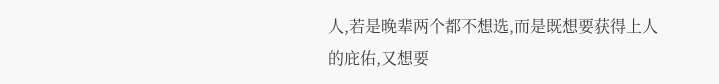人,若是晚辈两个都不想选,而是既想要获得上人的庇佑,又想要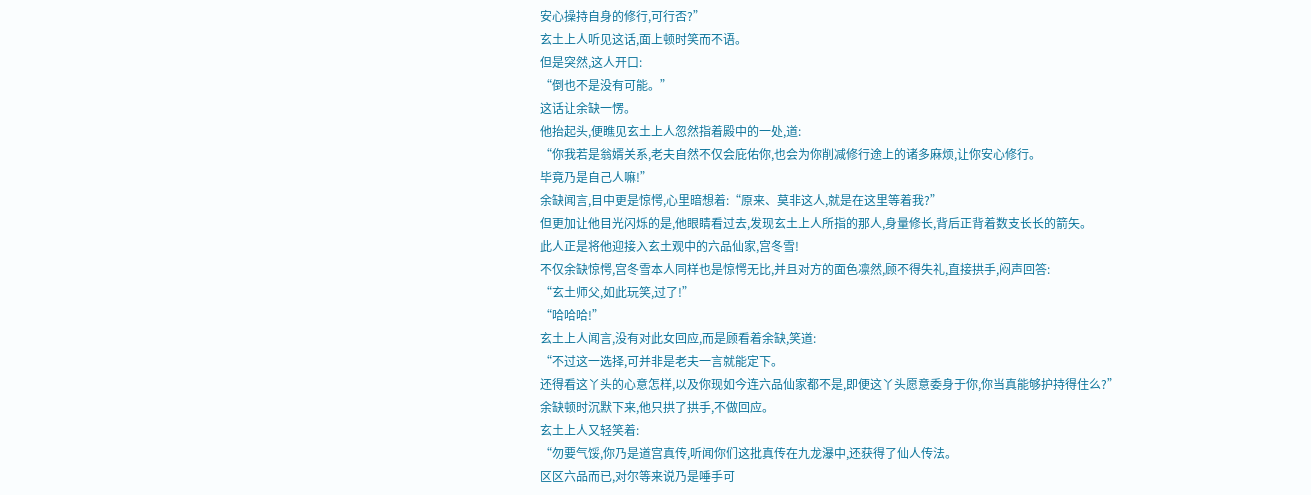安心操持自身的修行,可行否?”
玄土上人听见这话,面上顿时笑而不语。
但是突然,这人开口:
“倒也不是没有可能。”
这话让余缺一愣。
他抬起头,便瞧见玄土上人忽然指着殿中的一处,道:
“你我若是翁婿关系,老夫自然不仅会庇佑你,也会为你削减修行途上的诸多麻烦,让你安心修行。
毕竟乃是自己人嘛!”
余缺闻言,目中更是惊愕,心里暗想着:“原来、莫非这人,就是在这里等着我?”
但更加让他目光闪烁的是,他眼睛看过去,发现玄土上人所指的那人,身量修长,背后正背着数支长长的箭矢。
此人正是将他迎接入玄土观中的六品仙家,宫冬雪!
不仅余缺惊愕,宫冬雪本人同样也是惊愕无比,并且对方的面色凛然,顾不得失礼,直接拱手,闷声回答:
“玄土师父,如此玩笑,过了!”
“哈哈哈!”
玄土上人闻言,没有对此女回应,而是顾看着余缺,笑道:
“不过这一选择,可并非是老夫一言就能定下。
还得看这丫头的心意怎样,以及你现如今连六品仙家都不是,即便这丫头愿意委身于你,你当真能够护持得住么?”
余缺顿时沉默下来,他只拱了拱手,不做回应。
玄土上人又轻笑着:
“勿要气馁,你乃是道宫真传,听闻你们这批真传在九龙瀑中,还获得了仙人传法。
区区六品而已,对尔等来说乃是唾手可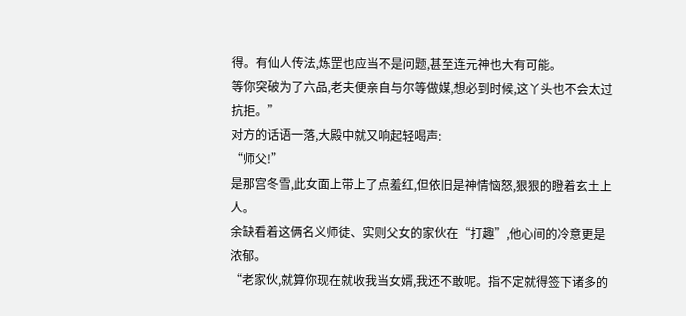得。有仙人传法,炼罡也应当不是问题,甚至连元神也大有可能。
等你突破为了六品,老夫便亲自与尔等做媒,想必到时候,这丫头也不会太过抗拒。”
对方的话语一落,大殿中就又响起轻喝声:
“师父!”
是那宫冬雪,此女面上带上了点羞红,但依旧是神情恼怒,狠狠的瞪着玄土上人。
余缺看着这俩名义师徒、实则父女的家伙在“打趣”,他心间的冷意更是浓郁。
“老家伙,就算你现在就收我当女婿,我还不敢呢。指不定就得签下诸多的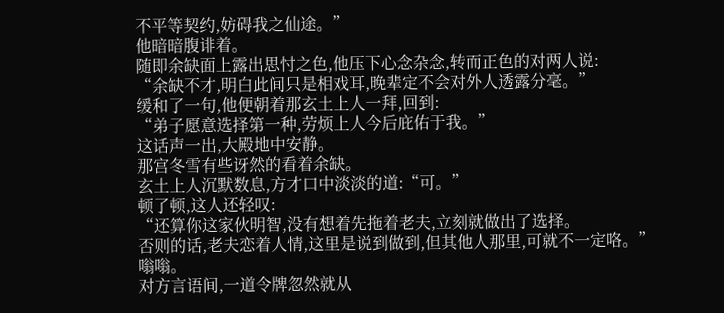不平等契约,妨碍我之仙途。”
他暗暗腹诽着。
随即余缺面上露出思忖之色,他压下心念杂念,转而正色的对两人说:
“余缺不才,明白此间只是相戏耳,晚辈定不会对外人透露分毫。”
缓和了一句,他便朝着那玄土上人一拜,回到:
“弟子愿意选择第一种,劳烦上人今后庇佑于我。”
这话声一出,大殿地中安静。
那宫冬雪有些讶然的看着余缺。
玄土上人沉默数息,方才口中淡淡的道:“可。”
顿了顿,这人还轻叹:
“还算你这家伙明智,没有想着先拖着老夫,立刻就做出了选择。
否则的话,老夫恋着人情,这里是说到做到,但其他人那里,可就不一定咯。”
嗡嗡。
对方言语间,一道令牌忽然就从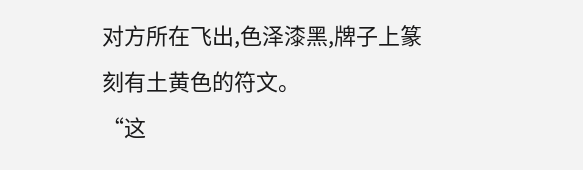对方所在飞出,色泽漆黑,牌子上篆刻有土黄色的符文。
“这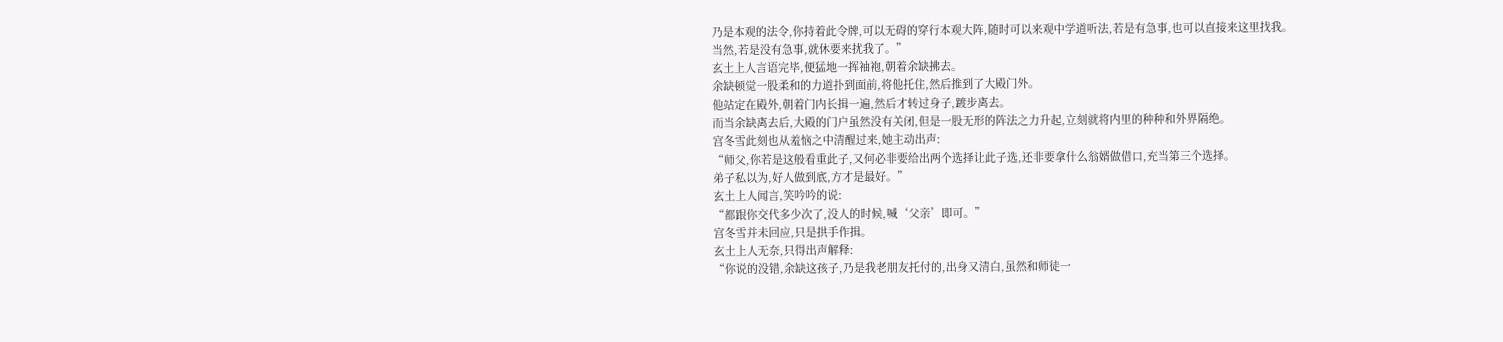乃是本观的法令,你持着此令牌,可以无碍的穿行本观大阵,随时可以来观中学道听法,若是有急事,也可以直接来这里找我。
当然,若是没有急事,就休要来扰我了。”
玄土上人言语完毕,便猛地一挥袖袍,朝着余缺拂去。
余缺顿觉一股柔和的力道扑到面前,将他托住,然后推到了大殿门外。
他站定在殿外,朝着门内长揖一遍,然后才转过身子,踱步离去。
而当余缺离去后,大殿的门户虽然没有关闭,但是一股无形的阵法之力升起,立刻就将内里的种种和外界隔绝。
宫冬雪此刻也从羞恼之中清醒过来,她主动出声:
“师父,你若是这般看重此子,又何必非要给出两个选择让此子选,还非要拿什么翁婿做借口,充当第三个选择。
弟子私以为,好人做到底,方才是最好。”
玄土上人闻言,笑吟吟的说:
“都跟你交代多少次了,没人的时候,喊‘父亲’即可。”
宫冬雪并未回应,只是拱手作揖。
玄土上人无奈,只得出声解释:
“你说的没错,余缺这孩子,乃是我老朋友托付的,出身又清白,虽然和师徒一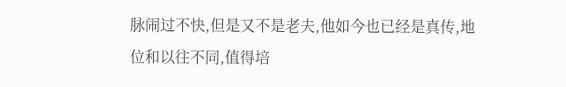脉闹过不快,但是又不是老夫,他如今也已经是真传,地位和以往不同,值得培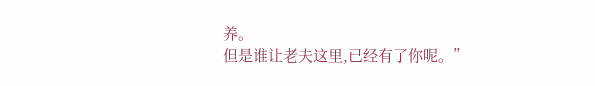养。
但是谁让老夫这里,已经有了你呢。”